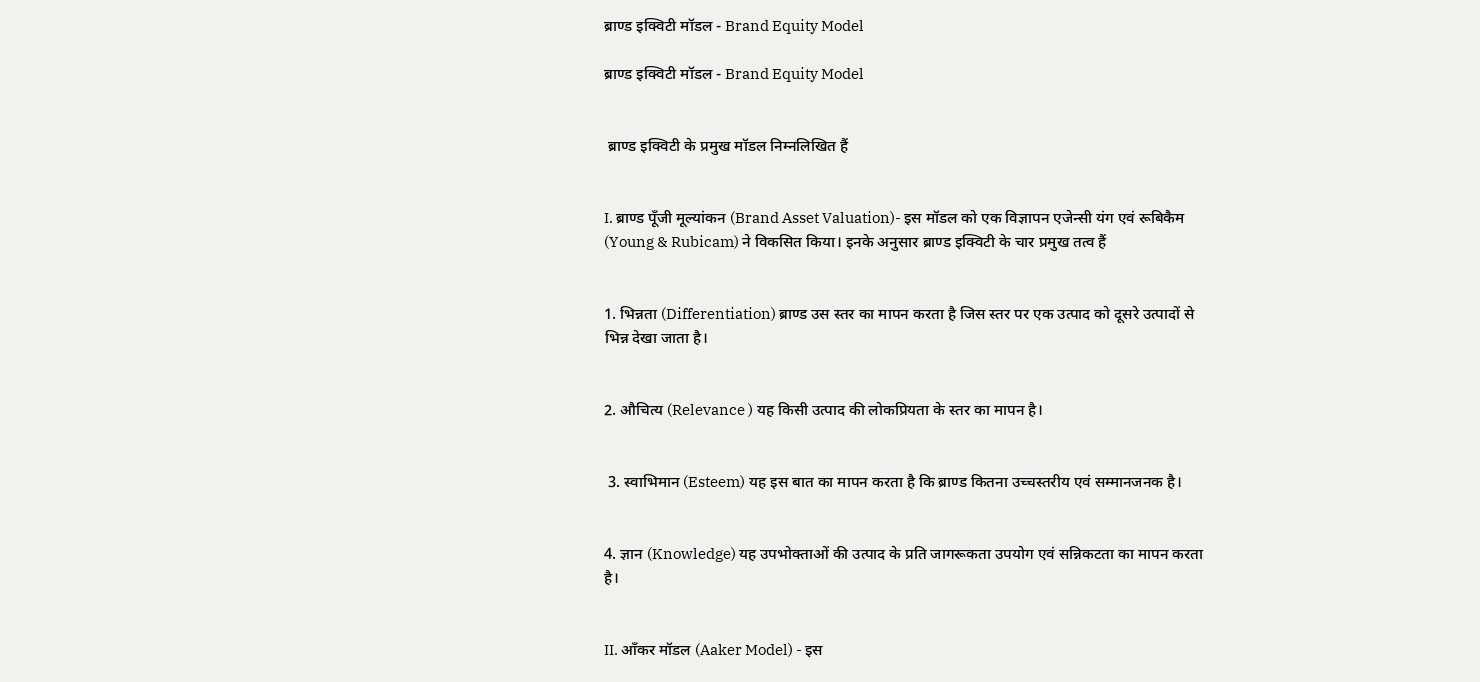ब्राण्ड इक्विटी मॉडल - Brand Equity Model

ब्राण्ड इक्विटी मॉडल - Brand Equity Model


 ब्राण्ड इक्विटी के प्रमुख मॉडल निम्नलिखित हैं


I. ब्राण्ड पूँजी मूल्यांकन (Brand Asset Valuation)- इस मॉडल को एक विज्ञापन एजेन्सी यंग एवं रूबिकैम (Young & Rubicam) ने विकसित किया। इनके अनुसार ब्राण्ड इक्विटी के चार प्रमुख तत्व हैं


1. भिन्नता (Differentiation) ब्राण्ड उस स्तर का मापन करता है जिस स्तर पर एक उत्पाद को दूसरे उत्पादों से भिन्न देखा जाता है।


2. औचित्य (Relevance ) यह किसी उत्पाद की लोकप्रियता के स्तर का मापन है।


 3. स्वाभिमान (Esteem) यह इस बात का मापन करता है कि ब्राण्ड कितना उच्चस्तरीय एवं सम्मानजनक है।


4. ज्ञान (Knowledge) यह उपभोक्ताओं की उत्पाद के प्रति जागरूकता उपयोग एवं सन्निकटता का मापन करता है।


II. आँकर मॉडल (Aaker Model) - इस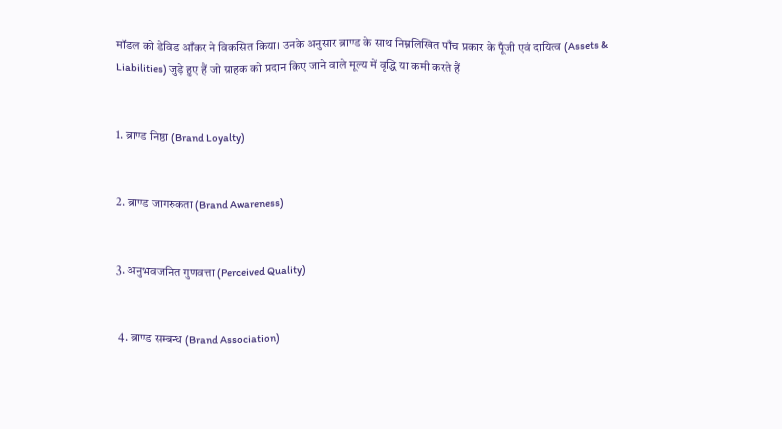मॉडल को डेविड आँकर ने विकसित किया। उनके अनुसार ब्राण्ड के साथ निम्नलिखित पाँच प्रकार के पूँजी एवं दायित्व (Assets & Liabilities) जुड़े हुए हैं जो ग्राहक को प्रदान किए जाने वाले मूल्य में वृद्धि या कमी करते हैं


1. ब्राण्ड निष्ठा (Brand Loyalty)


2. ब्राण्ड जागरुकता (Brand Awareness)


3. अनुभवजनित गुणवत्ता (Perceived Quality)


 4. ब्राण्ड सम्बन्ध (Brand Association)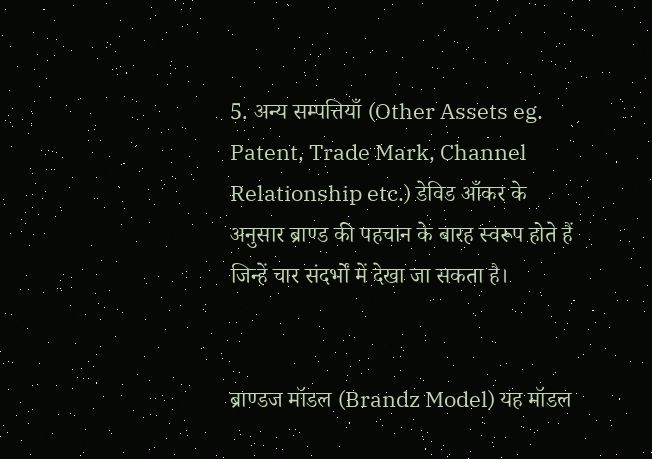5. अन्य सम्पत्तियाँ (Other Assets eg. Patent, Trade Mark, Channel Relationship etc.) डेविड आँकर के अनुसार ब्राण्ड की पहचान के बारह स्वरूप होते हैं जिन्हें चार संदर्भों में देखा जा सकता है।


ब्राण्डज मॉडल (Brandz Model) यह मॉडल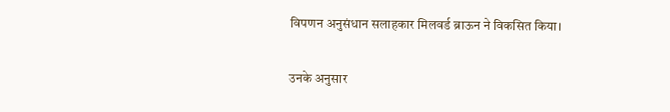विपणन अनुसंधान सलाहकार मिलवर्ड ब्राऊन ने विकसित किया।

उनके अनुसार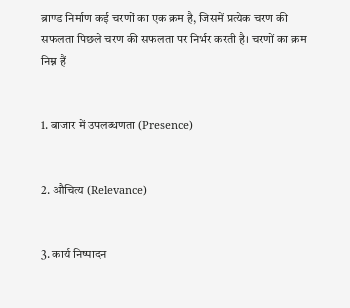ब्राण्ड निर्माण कई चरणों का एक क्रम है, जिसमें प्रत्येक चरण की सफलता पिछले चरण की सफलता पर निर्भर करती है। चरणों का क्रम निम्न हैं


1. बाजार में उपलब्धणता (Presence)


2. औचित्य (Relevance)


3. कार्य निष्पादन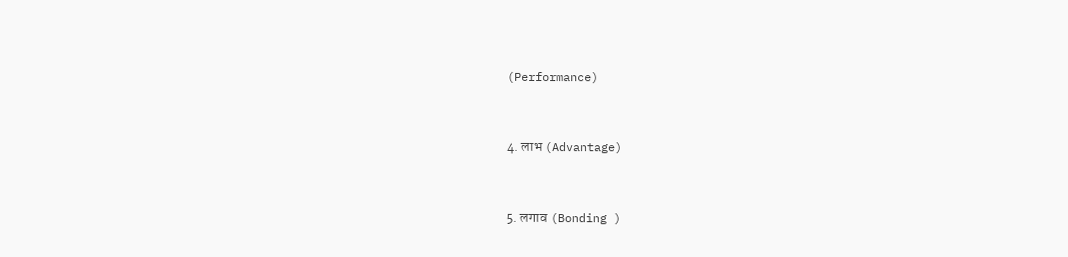(Performance)


4. लाभ (Advantage)


5. लगाव (Bonding )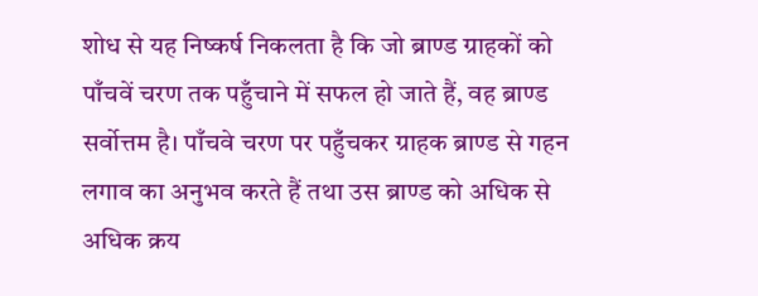शोध से यह निष्कर्ष निकलता है कि जो ब्राण्ड ग्राहकों को पाँचवें चरण तक पहुँचाने में सफल हो जाते हैं, वह ब्राण्ड सर्वोत्तम है। पाँचवे चरण पर पहुँचकर ग्राहक ब्राण्ड से गहन लगाव का अनुभव करते हैं तथा उस ब्राण्ड को अधिक से अधिक क्रय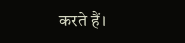करते हैं।